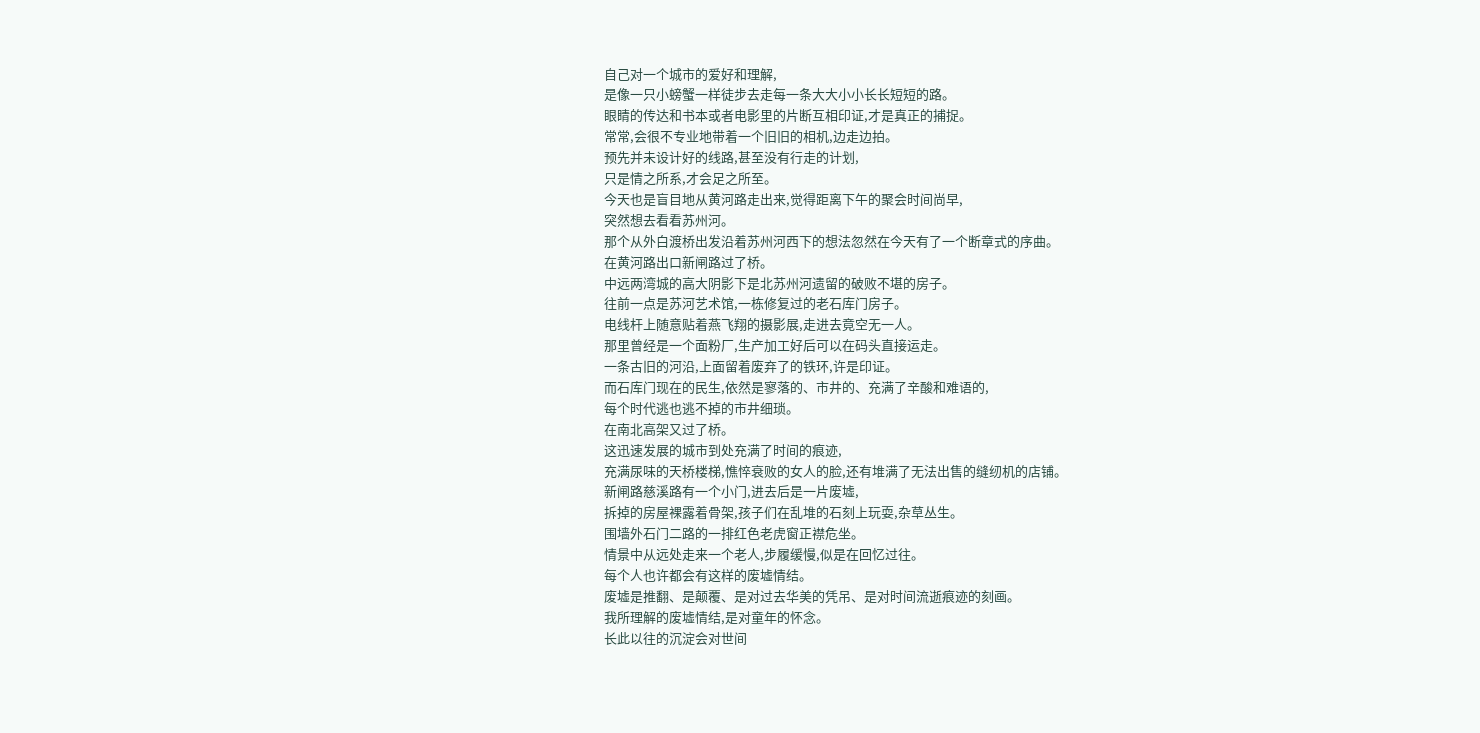自己对一个城市的爱好和理解,
是像一只小螃蟹一样徒步去走每一条大大小小长长短短的路。
眼睛的传达和书本或者电影里的片断互相印证,才是真正的捕捉。
常常,会很不专业地带着一个旧旧的相机,边走边拍。
预先并未设计好的线路,甚至没有行走的计划,
只是情之所系,才会足之所至。
今天也是盲目地从黄河路走出来,觉得距离下午的聚会时间尚早,
突然想去看看苏州河。
那个从外白渡桥出发沿着苏州河西下的想法忽然在今天有了一个断章式的序曲。
在黄河路出口新闸路过了桥。
中远两湾城的高大阴影下是北苏州河遗留的破败不堪的房子。
往前一点是苏河艺术馆,一栋修复过的老石库门房子。
电线杆上随意贴着燕飞翔的摄影展,走进去竟空无一人。
那里曾经是一个面粉厂,生产加工好后可以在码头直接运走。
一条古旧的河沿,上面留着废弃了的铁环,许是印证。
而石库门现在的民生,依然是寥落的、市井的、充满了辛酸和难语的,
每个时代逃也逃不掉的市井细琐。
在南北高架又过了桥。
这迅速发展的城市到处充满了时间的痕迹,
充满尿味的天桥楼梯,憔悴衰败的女人的脸,还有堆满了无法出售的缝纫机的店铺。
新闸路慈溪路有一个小门,进去后是一片废墟,
拆掉的房屋裸露着骨架,孩子们在乱堆的石刻上玩耍,杂草丛生。
围墙外石门二路的一排红色老虎窗正襟危坐。
情景中从远处走来一个老人,步履缓慢,似是在回忆过往。
每个人也许都会有这样的废墟情结。
废墟是推翻、是颠覆、是对过去华美的凭吊、是对时间流逝痕迹的刻画。
我所理解的废墟情结,是对童年的怀念。
长此以往的沉淀会对世间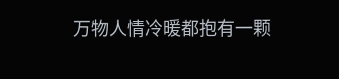万物人情冷暖都抱有一颗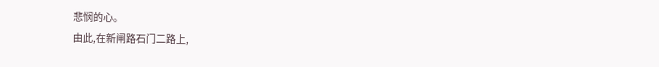悲悯的心。
由此,在新闸路石门二路上,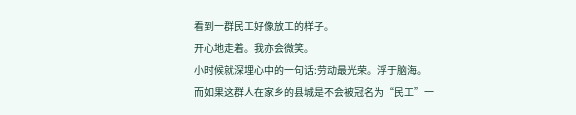看到一群民工好像放工的样子。
开心地走着。我亦会微笑。
小时候就深埋心中的一句话:劳动最光荣。浮于脑海。
而如果这群人在家乡的县城是不会被冠名为“民工”一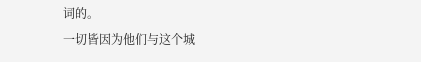词的。
一切皆因为他们与这个城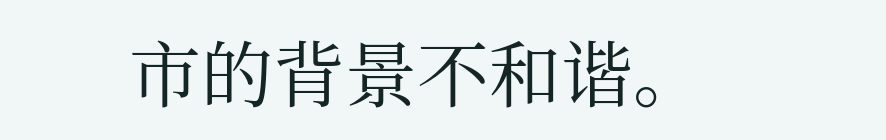市的背景不和谐。